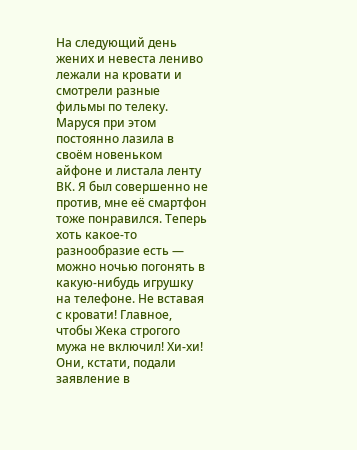На следующий день жених и невеста лениво лежали на кровати и смотрели разные фильмы по телеку. Маруся при этом постоянно лазила в своём новеньком айфоне и листала ленту ВК. Я был совершенно не против, мне её смартфон тоже понравился. Теперь хоть какое-то разнообразие есть — можно ночью погонять в какую-нибудь игрушку на телефоне. Не вставая с кровати! Главное, чтобы Жека строгого мужа не включил! Хи-хи!
Они, кстати, подали заявление в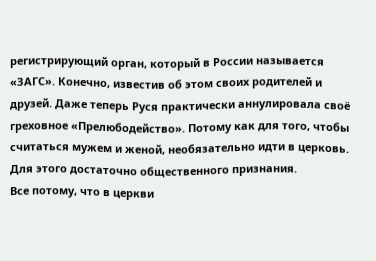регистрирующий орган, который в России называется «ЗАГС». Конечно, известив об этом своих родителей и друзей. Даже теперь Руся практически аннулировала своё греховное «Прелюбодейство». Потому как для того, чтобы считаться мужем и женой, необязательно идти в церковь. Для этого достаточно общественного признания.
Все потому, что в церкви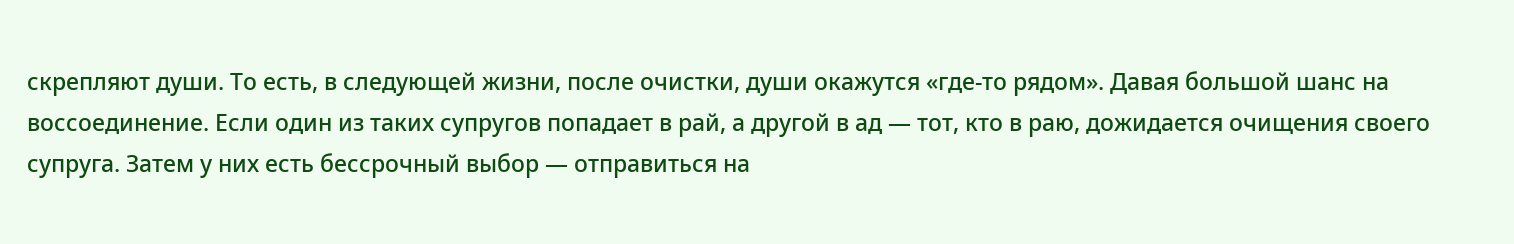скрепляют души. То есть, в следующей жизни, после очистки, души окажутся «где-то рядом». Давая большой шанс на воссоединение. Если один из таких супругов попадает в рай, а другой в ад — тот, кто в раю, дожидается очищения своего супруга. Затем у них есть бессрочный выбор — отправиться на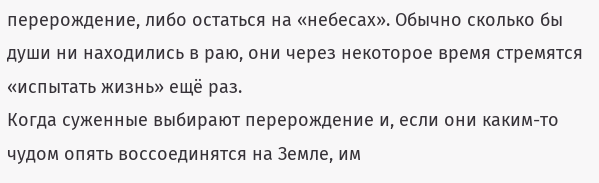перерождение, либо остаться на «небесах». Обычно сколько бы души ни находились в раю, они через некоторое время стремятся «испытать жизнь» ещё раз.
Когда суженные выбирают перерождение и, если они каким-то чудом опять воссоединятся на Земле, им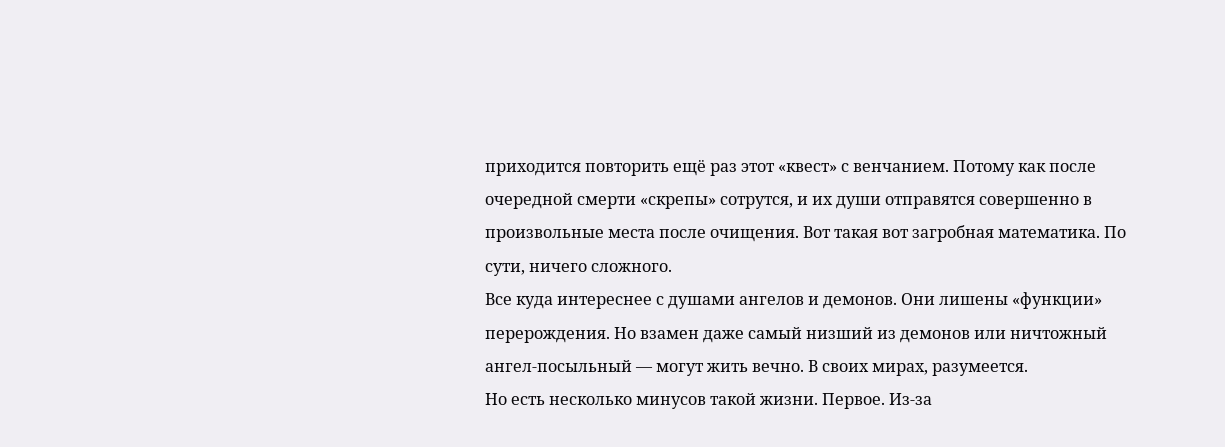приходится повторить ещё раз этот «квест» с венчанием. Потому как после очередной смерти «скрепы» сотрутся, и их души отправятся совершенно в произвольные места после очищения. Вот такая вот загробная математика. По сути, ничего сложного.
Все куда интереснее с душами ангелов и демонов. Они лишены «функции» перерождения. Но взамен даже самый низший из демонов или ничтожный ангел-посыльный — могут жить вечно. В своих мирах, разумеется.
Но есть несколько минусов такой жизни. Первое. Из-за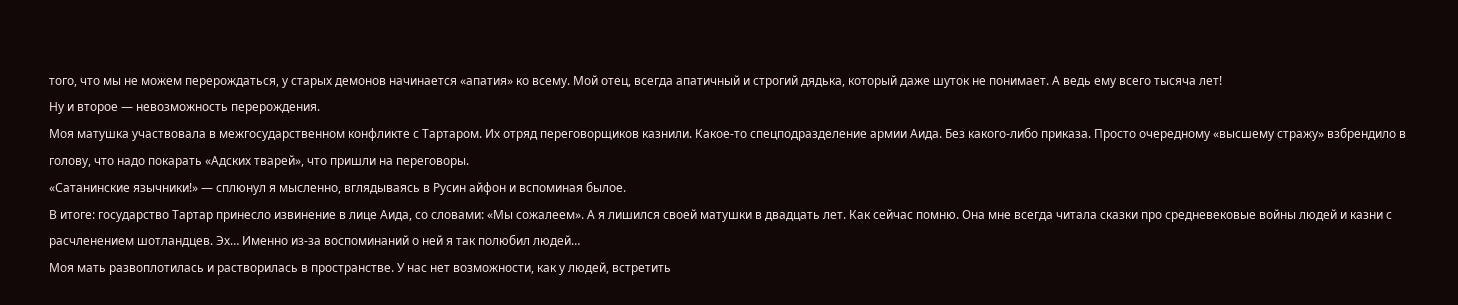того, что мы не можем перерождаться, у старых демонов начинается «апатия» ко всему. Мой отец, всегда апатичный и строгий дядька, который даже шуток не понимает. А ведь ему всего тысяча лет!
Ну и второе — невозможность перерождения.
Моя матушка участвовала в межгосударственном конфликте с Тартаром. Их отряд переговорщиков казнили. Какое-то спецподразделение армии Аида. Без какого-либо приказа. Просто очередному «высшему стражу» взбрендило в голову, что надо покарать «Адских тварей», что пришли на переговоры.
«Сатанинские язычники!» — сплюнул я мысленно, вглядываясь в Русин айфон и вспоминая былое.
В итоге: государство Тартар принесло извинение в лице Аида, со словами: «Мы сожалеем». А я лишился своей матушки в двадцать лет. Как сейчас помню. Она мне всегда читала сказки про средневековые войны людей и казни с расчленением шотландцев. Эх… Именно из-за воспоминаний о ней я так полюбил людей…
Моя мать развоплотилась и растворилась в пространстве. У нас нет возможности, как у людей, встретить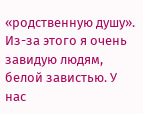«родственную душу». Из-за этого я очень завидую людям, белой завистью. У нас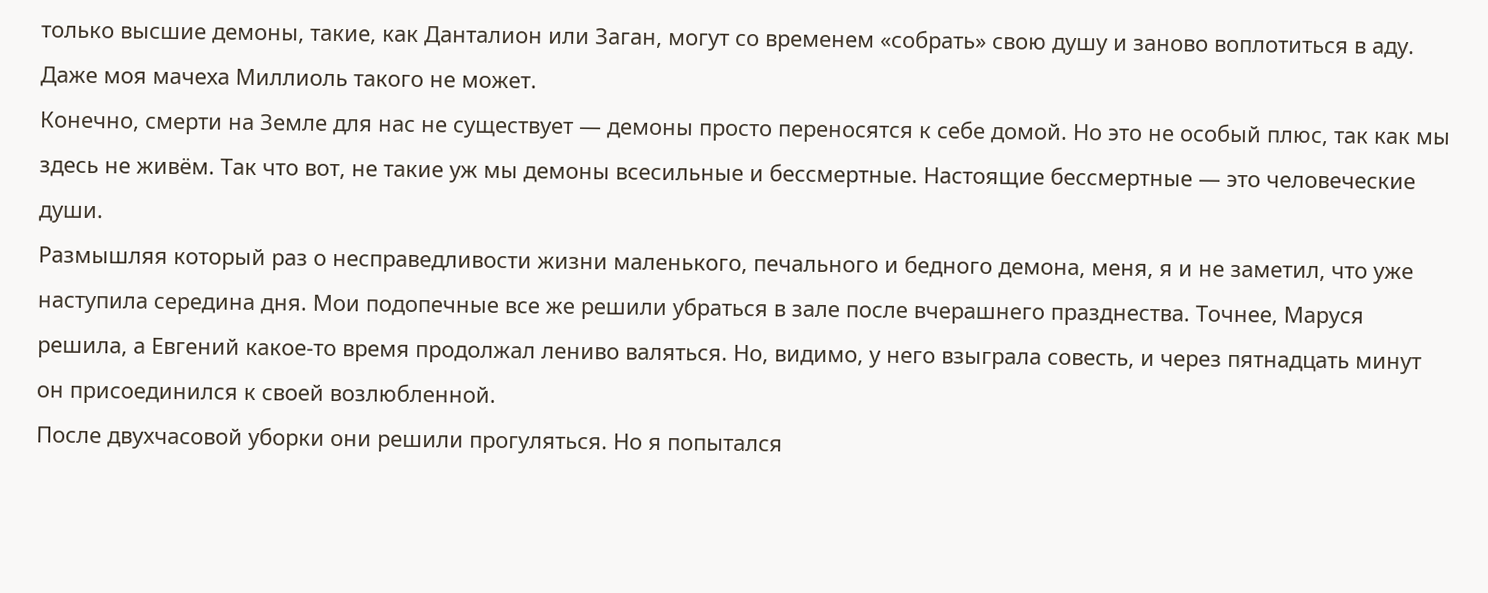только высшие демоны, такие, как Данталион или Заган, могут со временем «собрать» свою душу и заново воплотиться в аду. Даже моя мачеха Миллиоль такого не может.
Конечно, смерти на Земле для нас не существует — демоны просто переносятся к себе домой. Но это не особый плюс, так как мы здесь не живём. Так что вот, не такие уж мы демоны всесильные и бессмертные. Настоящие бессмертные — это человеческие души.
Размышляя который раз о несправедливости жизни маленького, печального и бедного демона, меня, я и не заметил, что уже наступила середина дня. Мои подопечные все же решили убраться в зале после вчерашнего празднества. Точнее, Маруся решила, а Евгений какое-то время продолжал лениво валяться. Но, видимо, у него взыграла совесть, и через пятнадцать минут он присоединился к своей возлюбленной.
После двухчасовой уборки они решили прогуляться. Но я попытался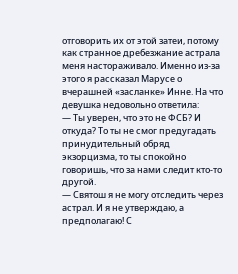отговорить их от этой затеи, потому как странное дребезжание астрала меня настораживало. Именно из-за этого я рассказал Марусе о вчерашней «засланке» Инне. На что девушка недовольно ответила:
— Ты уверен, что это не ФСБ? И откуда? То ты не смог предугадать принудительный обряд экзорцизма, то ты спокойно говоришь, что за нами следит кто-то другой.
— Святош я не могу отследить через астрал. И я не утверждаю, а предполагаю! С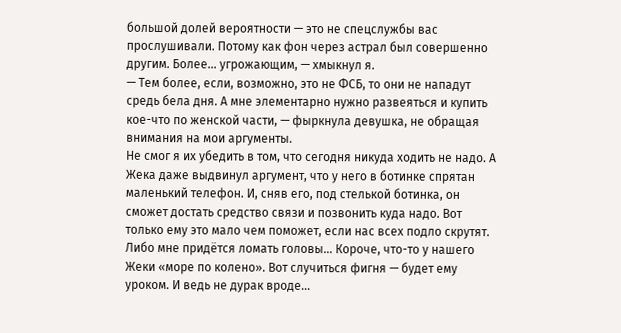большой долей вероятности — это не спецслужбы вас прослушивали. Потому как фон через астрал был совершенно другим. Более… угрожающим, — хмыкнул я.
— Тем более, если, возможно, это не ФСБ, то они не нападут средь бела дня. А мне элементарно нужно развеяться и купить кое-что по женской части, — фыркнула девушка, не обращая внимания на мои аргументы.
Не смог я их убедить в том, что сегодня никуда ходить не надо. А Жека даже выдвинул аргумент, что у него в ботинке спрятан маленький телефон. И, сняв его, под стелькой ботинка, он сможет достать средство связи и позвонить куда надо. Вот только ему это мало чем поможет, если нас всех подло скрутят. Либо мне придётся ломать головы… Короче, что-то у нашего Жеки «море по колено». Вот случиться фигня — будет ему уроком. И ведь не дурак вроде…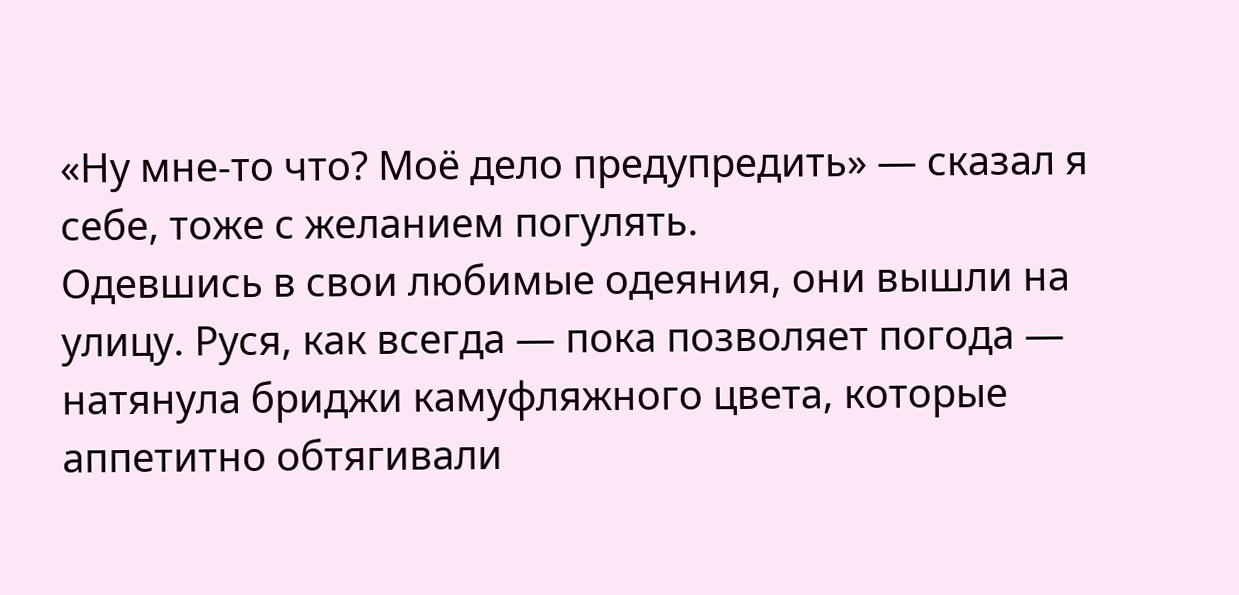«Ну мне-то что? Моё дело предупредить» — сказал я себе, тоже с желанием погулять.
Одевшись в свои любимые одеяния, они вышли на улицу. Руся, как всегда — пока позволяет погода — натянула бриджи камуфляжного цвета, которые аппетитно обтягивали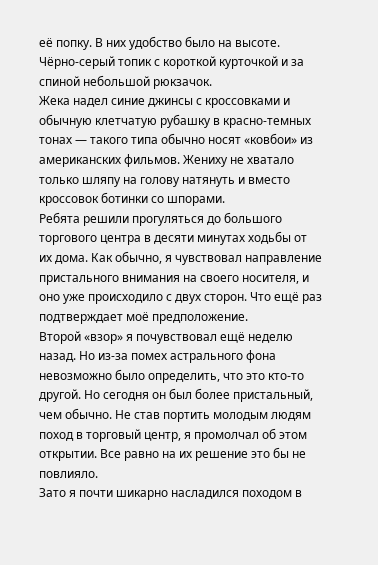её попку. В них удобство было на высоте. Чёрно-серый топик с короткой курточкой и за спиной небольшой рюкзачок.
Жека надел синие джинсы с кроссовками и обычную клетчатую рубашку в красно-темных тонах — такого типа обычно носят «ковбои» из американских фильмов. Жениху не хватало только шляпу на голову натянуть и вместо кроссовок ботинки со шпорами.
Ребята решили прогуляться до большого торгового центра в десяти минутах ходьбы от их дома. Как обычно, я чувствовал направление пристального внимания на своего носителя, и оно уже происходило с двух сторон. Что ещё раз подтверждает моё предположение.
Второй «взор» я почувствовал ещё неделю назад. Но из-за помех астрального фона невозможно было определить, что это кто-то другой. Но сегодня он был более пристальный, чем обычно. Не став портить молодым людям поход в торговый центр, я промолчал об этом открытии. Все равно на их решение это бы не повлияло.
Зато я почти шикарно насладился походом в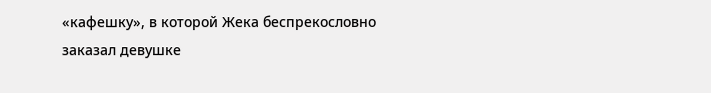«кафешку», в которой Жека беспрекословно заказал девушке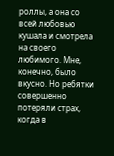роллы, а она со всей любовью кушала и смотрела на своего любимого. Мне, конечно, было вкусно. Но ребятки совершенно потеряли страх, когда в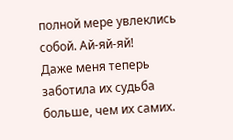полной мере увлеклись собой. Ай-яй-яй!
Даже меня теперь заботила их судьба больше, чем их самих.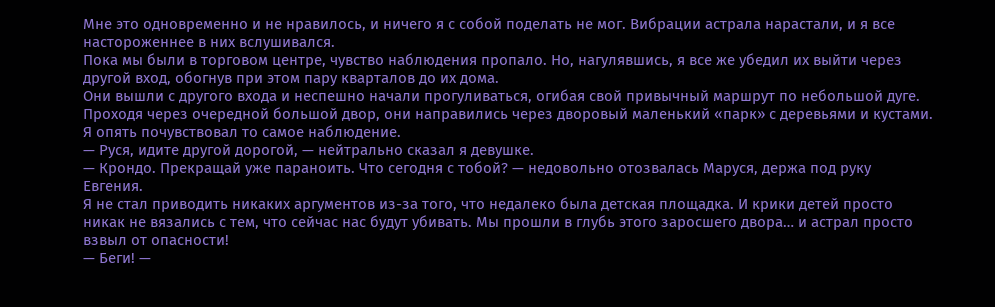Мне это одновременно и не нравилось, и ничего я с собой поделать не мог. Вибрации астрала нарастали, и я все настороженнее в них вслушивался.
Пока мы были в торговом центре, чувство наблюдения пропало. Но, нагулявшись, я все же убедил их выйти через другой вход, обогнув при этом пару кварталов до их дома.
Они вышли с другого входа и неспешно начали прогуливаться, огибая свой привычный маршрут по небольшой дуге. Проходя через очередной большой двор, они направились через дворовый маленький «парк» с деревьями и кустами. Я опять почувствовал то самое наблюдение.
— Руся, идите другой дорогой, — нейтрально сказал я девушке.
— Крондо. Прекращай уже параноить. Что сегодня с тобой? — недовольно отозвалась Маруся, держа под руку Евгения.
Я не стал приводить никаких аргументов из-за того, что недалеко была детская площадка. И крики детей просто никак не вязались с тем, что сейчас нас будут убивать. Мы прошли в глубь этого заросшего двора… и астрал просто взвыл от опасности!
— Беги! —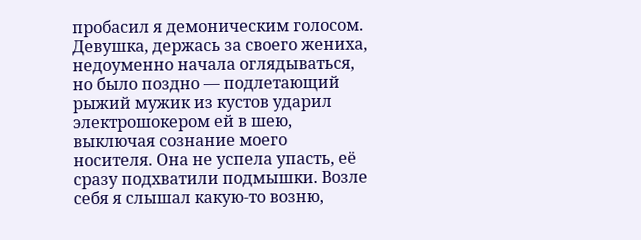пробасил я демоническим голосом.
Девушка, держась за своего жениха, недоуменно начала оглядываться, но было поздно — подлетающий рыжий мужик из кустов ударил электрошокером ей в шею, выключая сознание моего носителя. Она не успела упасть, её сразу подхватили подмышки. Возле себя я слышал какую-то возню,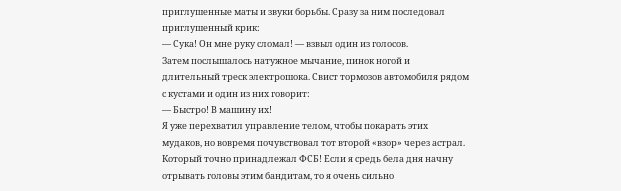приглушенные маты и звуки борьбы. Сразу за ним последовал приглушенный крик:
— Сука! Он мне руку сломал! — взвыл один из голосов.
Затем послышалось натужное мычание, пинок ногой и длительный треск электрошока. Свист тормозов автомобиля рядом с кустами и один из них говорит:
— Быстро! В машину их!
Я уже перехватил управление телом, чтобы покарать этих мудаков, но вовремя почувствовал тот второй «взор» через астрал. Который точно принадлежал ФСБ! Если я средь бела дня начну отрывать головы этим бандитам, то я очень сильно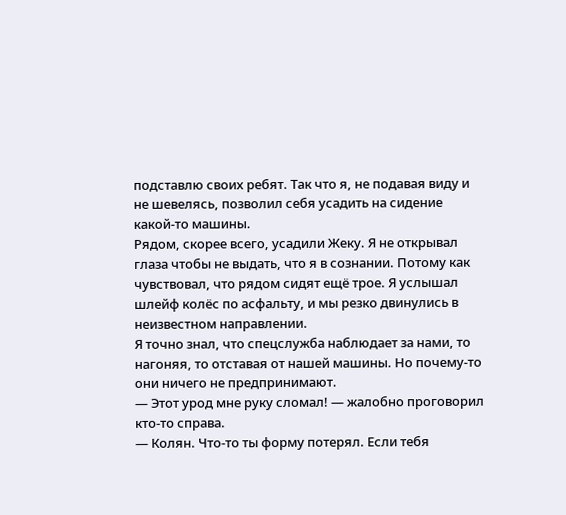подставлю своих ребят. Так что я, не подавая виду и не шевелясь, позволил себя усадить на сидение какой-то машины.
Рядом, скорее всего, усадили Жеку. Я не открывал глаза чтобы не выдать, что я в сознании. Потому как чувствовал, что рядом сидят ещё трое. Я услышал шлейф колёс по асфальту, и мы резко двинулись в неизвестном направлении.
Я точно знал, что спецслужба наблюдает за нами, то нагоняя, то отставая от нашей машины. Но почему-то они ничего не предпринимают.
— Этот урод мне руку сломал! — жалобно проговорил кто-то справа.
— Колян. Что-то ты форму потерял. Если тебя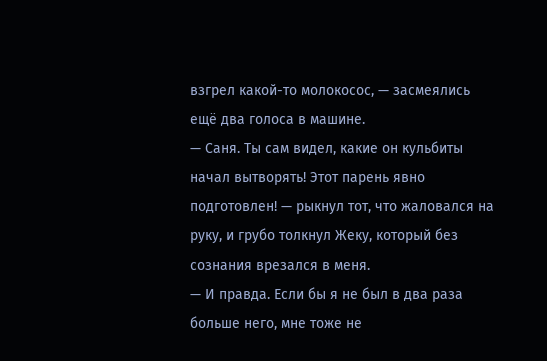взгрел какой-то молокосос, — засмеялись ещё два голоса в машине.
— Саня. Ты сам видел, какие он кульбиты начал вытворять! Этот парень явно подготовлен! — рыкнул тот, что жаловался на руку, и грубо толкнул Жеку, который без сознания врезался в меня.
— И правда. Если бы я не был в два раза больше него, мне тоже не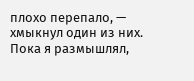плохо перепало, — хмыкнул один из них.
Пока я размышлял,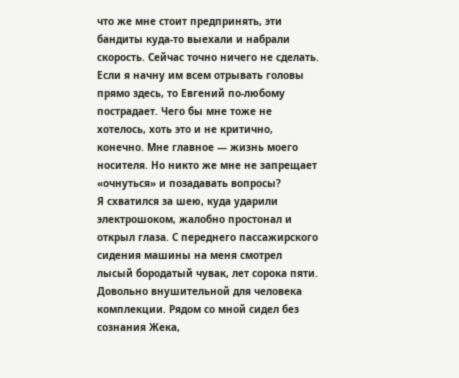что же мне стоит предпринять, эти бандиты куда-то выехали и набрали скорость. Сейчас точно ничего не сделать. Если я начну им всем отрывать головы прямо здесь, то Евгений по-любому пострадает. Чего бы мне тоже не хотелось, хоть это и не критично, конечно. Мне главное — жизнь моего носителя. Но никто же мне не запрещает «очнуться» и позадавать вопросы?
Я схватился за шею, куда ударили электрошоком, жалобно простонал и открыл глаза. С переднего пассажирского сидения машины на меня смотрел лысый бородатый чувак, лет сорока пяти. Довольно внушительной для человека комплекции. Рядом со мной сидел без сознания Жека,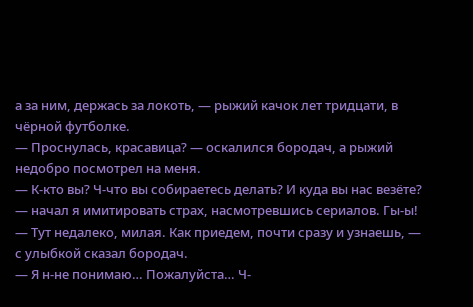а за ним, держась за локоть, — рыжий качок лет тридцати, в чёрной футболке.
— Проснулась, красавица? — оскалился бородач, а рыжий недобро посмотрел на меня.
— К-кто вы? Ч-что вы собираетесь делать? И куда вы нас везёте? — начал я имитировать страх, насмотревшись сериалов. Гы-ы!
— Тут недалеко, милая. Как приедем, почти сразу и узнаешь, — с улыбкой сказал бородач.
— Я н-не понимаю… Пожалуйста… Ч-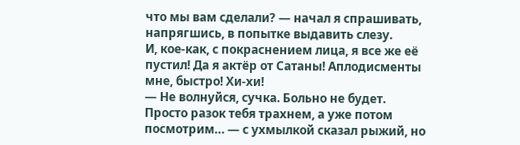что мы вам сделали? — начал я спрашивать, напрягшись, в попытке выдавить слезу.
И, кое-как, с покраснением лица, я все же её пустил! Да я актёр от Сатаны! Аплодисменты мне, быстро! Хи-хи!
— Не волнуйся, сучка. Больно не будет. Просто разок тебя трахнем, а уже потом посмотрим… — с ухмылкой сказал рыжий, но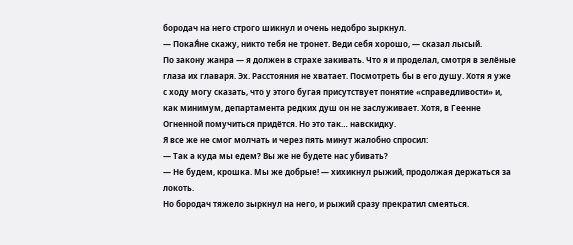бородач на него строго шикнул и очень недобро зыркнул.
— ПокаЯ́не скажу, никто тебя не тронет. Веди себя хорошо, — сказал лысый.
По закону жанра — я должен в страхе закивать. Что я и проделал, смотря в зелёные глаза их главаря. Эх. Расстояния не хватает. Посмотреть бы в его душу. Хотя я уже с ходу могу сказать, что у этого бугая присутствует понятие «справедливости» и, как минимум, департамента редких душ он не заслуживает. Хотя, в Геенне Огненной помучиться придётся. Но это так… навскидку.
Я все же не смог молчать и через пять минут жалобно спросил:
— Так а куда мы едем? Вы же не будете нас убивать?
— Не будем, крошка. Мы же добрые! — хихикнул рыжий, продолжая держаться за локоть.
Но бородач тяжело зыркнул на него, и рыжий сразу прекратил смеяться.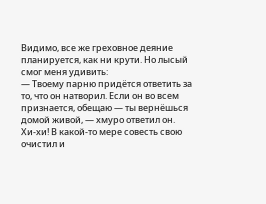Видимо, все же греховное деяние планируется, как ни крути. Но лысый смог меня удивить:
— Твоему парню придётся ответить за то, что он натворил. Если он во всем признается, обещаю — ты вернёшься домой живой, — хмуро ответил он.
Хи-хи! В какой-то мере совесть свою очистил и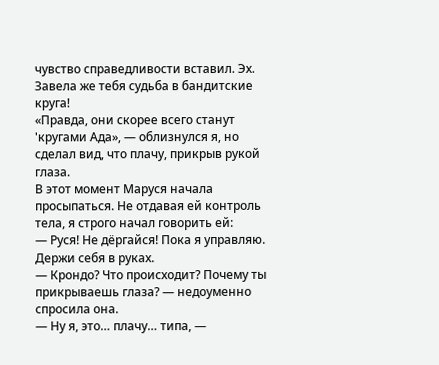чувство справедливости вставил. Эх. Завела же тебя судьба в бандитские круга!
«Правда, они скорее всего станут 'кругами Ада», — облизнулся я, но сделал вид, что плачу, прикрыв рукой глаза.
В этот момент Маруся начала просыпаться. Не отдавая ей контроль тела, я строго начал говорить ей:
— Руся! Не дёргайся! Пока я управляю. Держи себя в руках.
— Крондо? Что происходит? Почему ты прикрываешь глаза? — недоуменно спросила она.
— Ну я, это… плачу… типа, —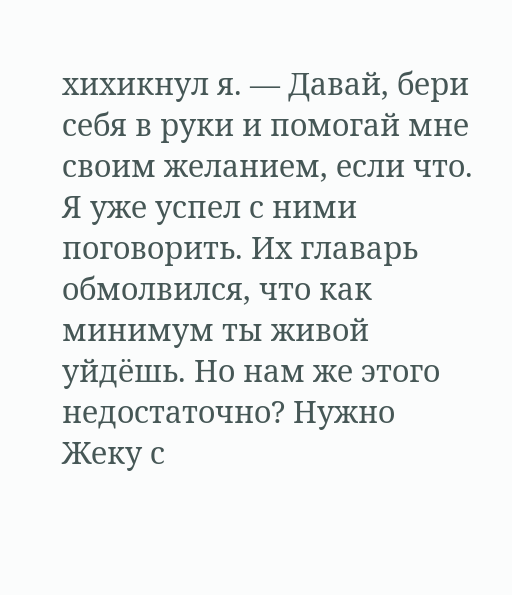хихикнул я. — Давай, бери себя в руки и помогай мне своим желанием, если что. Я уже успел с ними поговорить. Их главарь обмолвился, что как минимум ты живой уйдёшь. Но нам же этого недостаточно? Нужно Жеку с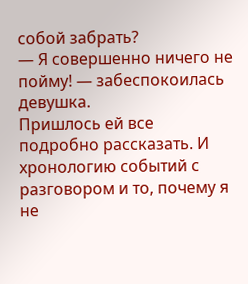собой забрать?
— Я совершенно ничего не пойму! — забеспокоилась девушка.
Пришлось ей все подробно рассказать. И хронологию событий с разговором и то, почему я не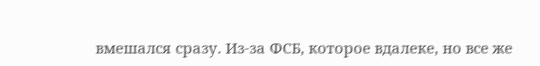вмешался сразу. Из-за ФСБ, которое вдалеке, но все же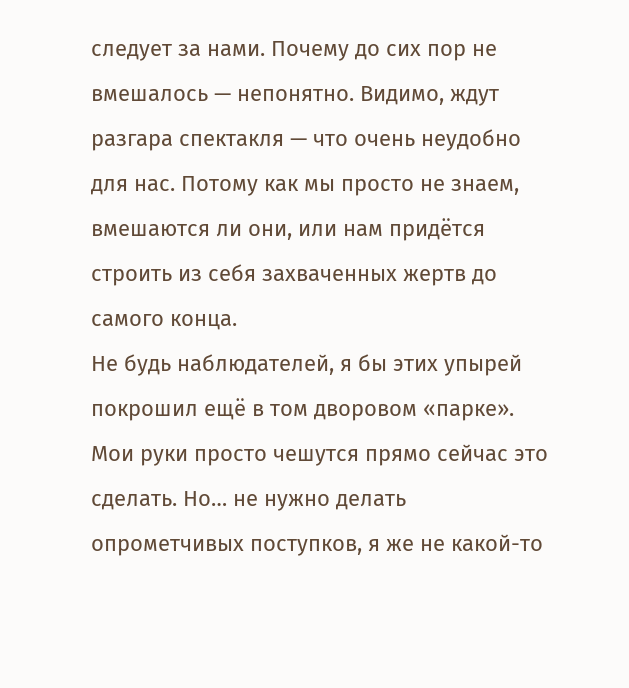следует за нами. Почему до сих пор не вмешалось — непонятно. Видимо, ждут разгара спектакля — что очень неудобно для нас. Потому как мы просто не знаем, вмешаются ли они, или нам придётся строить из себя захваченных жертв до самого конца.
Не будь наблюдателей, я бы этих упырей покрошил ещё в том дворовом «парке». Мои руки просто чешутся прямо сейчас это сделать. Но… не нужно делать опрометчивых поступков, я же не какой-то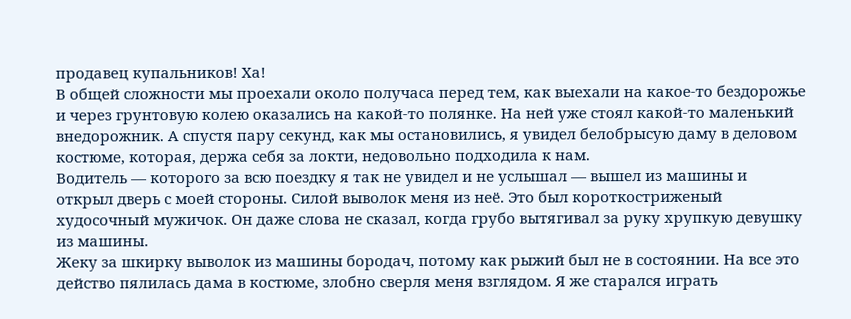продавец купальников! Ха!
В общей сложности мы проехали около получаса перед тем, как выехали на какое-то бездорожье и через грунтовую колею оказались на какой-то полянке. На ней уже стоял какой-то маленький внедорожник. А спустя пару секунд, как мы остановились, я увидел белобрысую даму в деловом костюме, которая, держа себя за локти, недовольно подходила к нам.
Водитель — которого за всю поездку я так не увидел и не услышал — вышел из машины и открыл дверь с моей стороны. Силой выволок меня из неё. Это был короткостриженый худосочный мужичок. Он даже слова не сказал, когда грубо вытягивал за руку хрупкую девушку из машины.
Жеку за шкирку выволок из машины бородач, потому как рыжий был не в состоянии. На все это действо пялилась дама в костюме, злобно сверля меня взглядом. Я же старался играть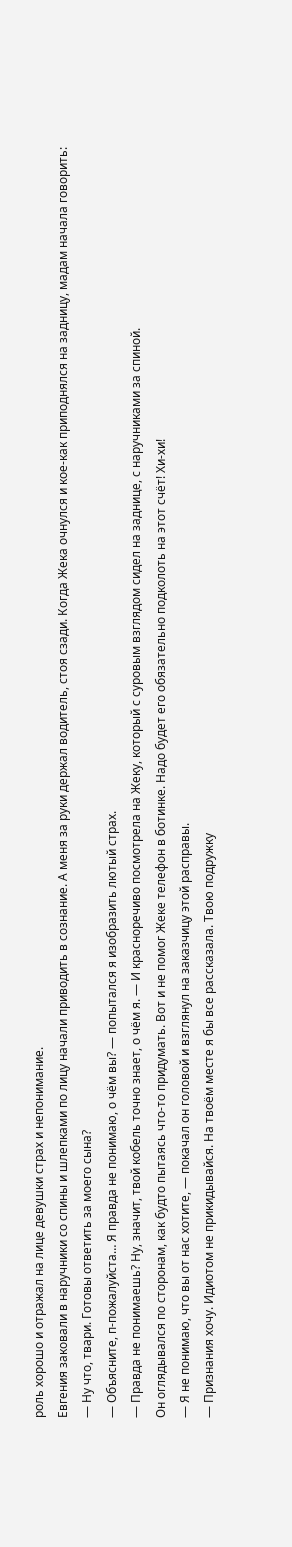роль хорошо и отражал на лице девушки страх и непонимание.
Евгения заковали в наручники со спины и шлепками по лицу начали приводить в сознание. А меня за руки держал водитель, стоя сзади. Когда Жека очнулся и кое-как приподнялся на задницу, мадам начала говорить:
— Ну что, твари. Готовы ответить за моего сына?
— Объясните, п-пожалуйста… Я правда не понимаю, о чём вы? — попытался я изобразить лютый страх.
— Правда не понимаешь? Ну, значит, твой кобель точно знает, о чём я. — И красноречиво посмотрела на Жеку, который с суровым взглядом сидел на заднице, с наручниками за спиной.
Он оглядывался по сторонам, как будто пытаясь что-то придумать. Вот и не помог Жеке телефон в ботинке. Надо будет его обязательно подколоть на этот счёт! Хи-хи!
— Я не понимаю, что вы от нас хотите, — покачал он головой и взглянул на заказчицу этой расправы.
— Признания хочу. Идиотом не прикидывайся. На твоём месте я бы все рассказала. Твою подружку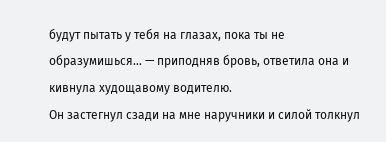будут пытать у тебя на глазах, пока ты не образумишься… — приподняв бровь, ответила она и кивнула худощавому водителю.
Он застегнул сзади на мне наручники и силой толкнул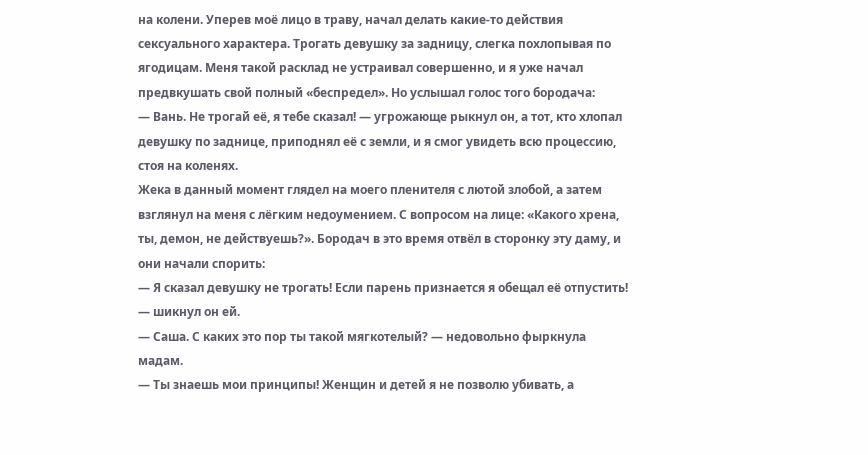на колени. Уперев моё лицо в траву, начал делать какие-то действия сексуального характера. Трогать девушку за задницу, слегка похлопывая по ягодицам. Меня такой расклад не устраивал совершенно, и я уже начал предвкушать свой полный «беспредел». Но услышал голос того бородача:
— Вань. Не трогай её, я тебе сказал! — угрожающе рыкнул он, а тот, кто хлопал девушку по заднице, приподнял её с земли, и я смог увидеть всю процессию, стоя на коленях.
Жека в данный момент глядел на моего пленителя с лютой злобой, а затем взглянул на меня с лёгким недоумением. С вопросом на лице: «Какого хрена, ты, демон, не действуешь?». Бородач в это время отвёл в сторонку эту даму, и они начали спорить:
— Я сказал девушку не трогать! Если парень признается я обещал её отпустить! — шикнул он ей.
— Саша. С каких это пор ты такой мягкотелый? — недовольно фыркнула мадам.
— Ты знаешь мои принципы! Женщин и детей я не позволю убивать, а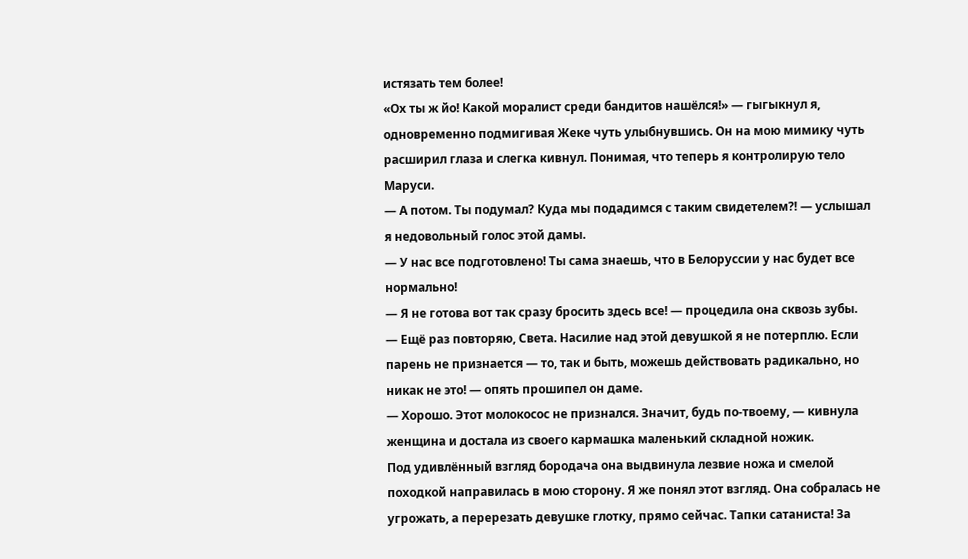истязать тем более!
«Ох ты ж йо! Какой моралист среди бандитов нашёлся!» — гыгыкнул я, одновременно подмигивая Жеке чуть улыбнувшись. Он на мою мимику чуть расширил глаза и слегка кивнул. Понимая, что теперь я контролирую тело Маруси.
— А потом. Ты подумал? Куда мы подадимся с таким свидетелем⁈ — услышал я недовольный голос этой дамы.
— У нас все подготовлено! Ты сама знаешь, что в Белоруссии у нас будет все нормально!
— Я не готова вот так сразу бросить здесь все! — процедила она сквозь зубы.
— Ещё раз повторяю, Света. Насилие над этой девушкой я не потерплю. Если парень не признается — то, так и быть, можешь действовать радикально, но никак не это! — опять прошипел он даме.
— Хорошо. Этот молокосос не признался. Значит, будь по-твоему, — кивнула женщина и достала из своего кармашка маленький складной ножик.
Под удивлённый взгляд бородача она выдвинула лезвие ножа и смелой походкой направилась в мою сторону. Я же понял этот взгляд. Она собралась не угрожать, а перерезать девушке глотку, прямо сейчас. Тапки сатаниста! За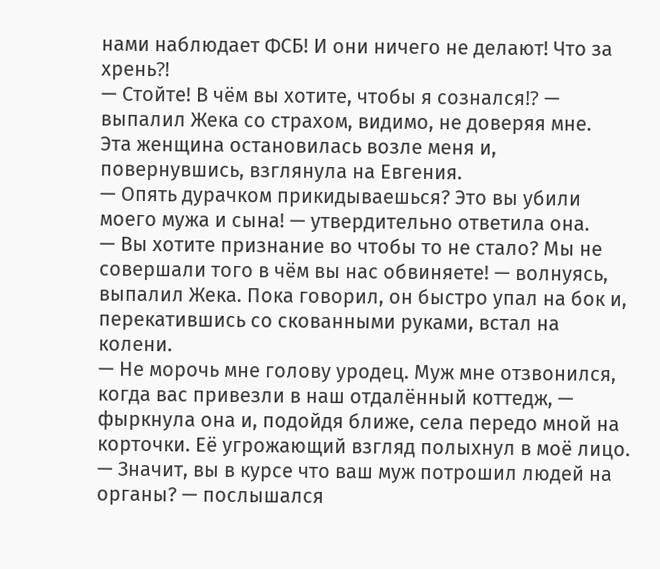нами наблюдает ФСБ! И они ничего не делают! Что за хрень⁈
— Стойте! В чём вы хотите, чтобы я сознался⁉ — выпалил Жека со страхом, видимо, не доверяя мне.
Эта женщина остановилась возле меня и, повернувшись, взглянула на Евгения.
— Опять дурачком прикидываешься? Это вы убили моего мужа и сына! — утвердительно ответила она.
— Вы хотите признание во чтобы то не стало? Мы не совершали того в чём вы нас обвиняете! — волнуясь, выпалил Жека. Пока говорил, он быстро упал на бок и, перекатившись со скованными руками, встал на колени.
— Не морочь мне голову уродец. Муж мне отзвонился, когда вас привезли в наш отдалённый коттедж, — фыркнула она и, подойдя ближе, села передо мной на корточки. Её угрожающий взгляд полыхнул в моё лицо.
— Значит, вы в курсе что ваш муж потрошил людей на органы? — послышался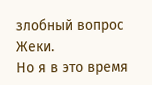злобный вопрос Жеки.
Но я в это время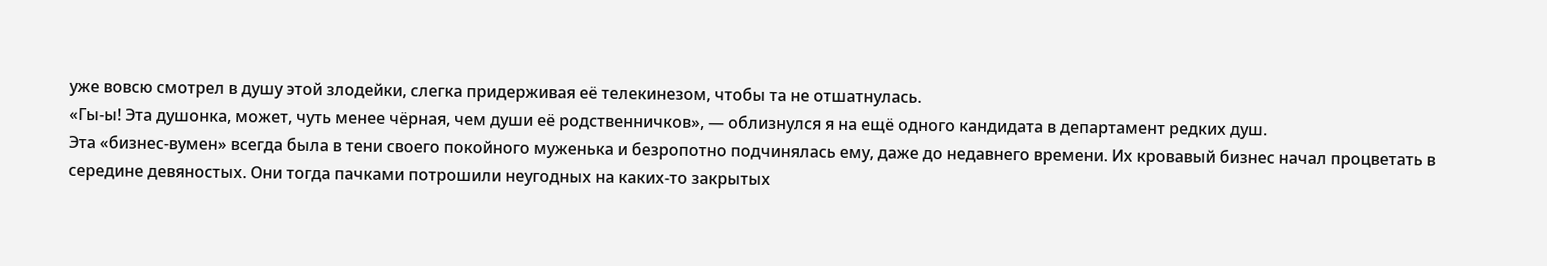уже вовсю смотрел в душу этой злодейки, слегка придерживая её телекинезом, чтобы та не отшатнулась.
«Гы-ы! Эта душонка, может, чуть менее чёрная, чем души её родственничков», — облизнулся я на ещё одного кандидата в департамент редких душ.
Эта «бизнес-вумен» всегда была в тени своего покойного муженька и безропотно подчинялась ему, даже до недавнего времени. Их кровавый бизнес начал процветать в середине девяностых. Они тогда пачками потрошили неугодных на каких-то закрытых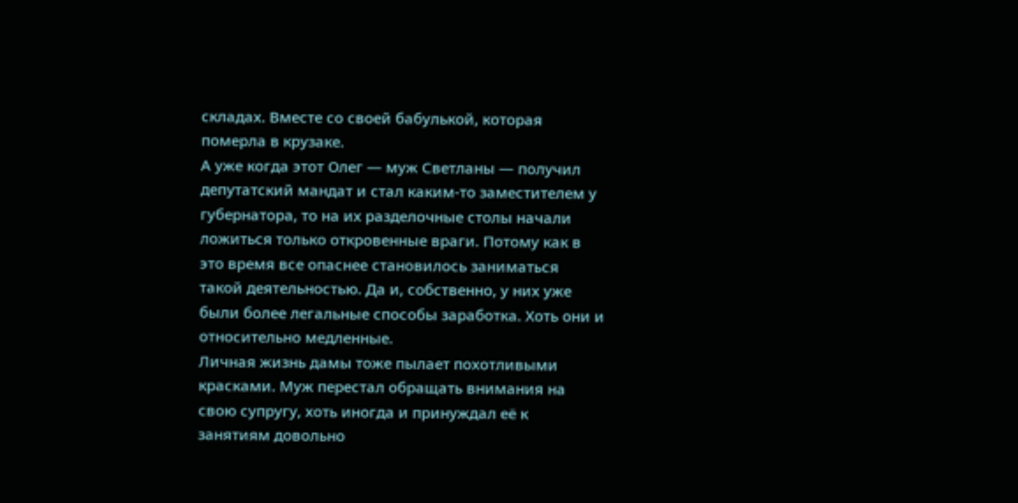складах. Вместе со своей бабулькой, которая померла в крузаке.
А уже когда этот Олег — муж Светланы — получил депутатский мандат и стал каким-то заместителем у губернатора, то на их разделочные столы начали ложиться только откровенные враги. Потому как в это время все опаснее становилось заниматься такой деятельностью. Да и, собственно, у них уже были более легальные способы заработка. Хоть они и относительно медленные.
Личная жизнь дамы тоже пылает похотливыми красками. Муж перестал обращать внимания на свою супругу, хоть иногда и принуждал её к занятиям довольно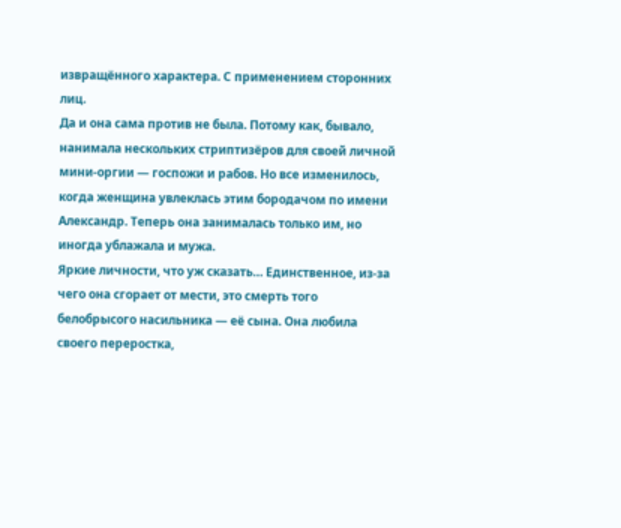извращённого характера. С применением сторонних лиц.
Да и она сама против не была. Потому как, бывало, нанимала нескольких стриптизёров для своей личной мини-оргии — госпожи и рабов. Но все изменилось, когда женщина увлеклась этим бородачом по имени Александр. Теперь она занималась только им, но иногда ублажала и мужа.
Яркие личности, что уж сказать… Единственное, из-за чего она сгорает от мести, это смерть того белобрысого насильника — её сына. Она любила своего переростка,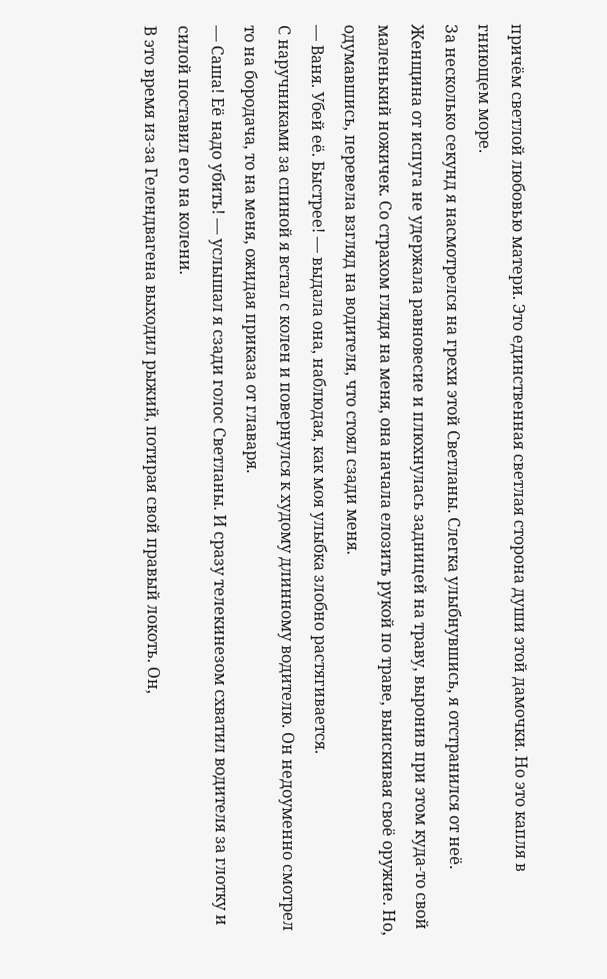причём светлой любовью матери. Это единственная светлая сторона души этой дамочки. Но это капля в гниющем море.
За несколько секунд я насмотрелся на грехи этой Светланы. Слегка улыбнувшись, я отстранился от неё. Женщина от испуга не удержала равновесие и плюхнулась задницей на траву, выронив при этом куда-то свой маленький ножичек. Со страхом глядя на меня, она начала елозить рукой по траве, выискивая своё оружие. Но, одумавшись, перевела взгляд на водителя, что стоял сзади меня.
— Ваня. Убей её. Быстрее! — выдала она, наблюдая, как моя улыбка злобно растягивается.
С наручниками за спиной я встал с колен и повернулся к худому длинному водителю. Он недоуменно смотрел то на бородача, то на меня, ожидая приказа от главаря.
— Саша! Её надо убить! — услышал я сзади голос Светланы. И сразу телекинезом схватил водителя за глотку и силой поставил его на колени.
В это время из-за Гелендвагена выходил рыжий, потирая свой правый локоть. Он,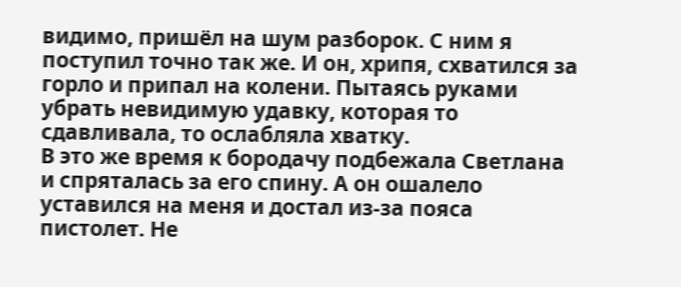видимо, пришёл на шум разборок. С ним я поступил точно так же. И он, хрипя, схватился за горло и припал на колени. Пытаясь руками убрать невидимую удавку, которая то сдавливала, то ослабляла хватку.
В это же время к бородачу подбежала Светлана и спряталась за его спину. А он ошалело уставился на меня и достал из-за пояса пистолет. Не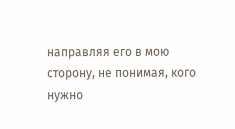направляя его в мою сторону, не понимая, кого нужно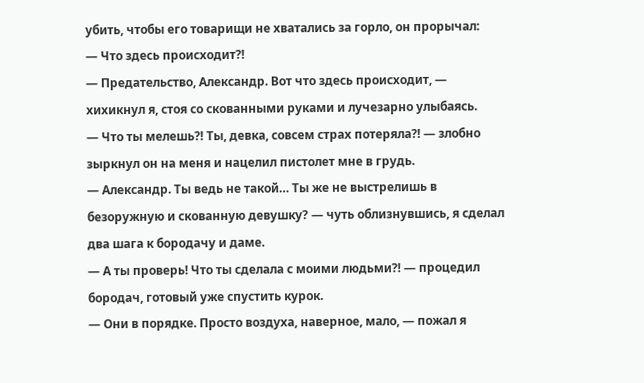убить, чтобы его товарищи не хватались за горло, он прорычал:
— Что здесь происходит⁈
— Предательство, Александр. Вот что здесь происходит, — хихикнул я, стоя со скованными руками и лучезарно улыбаясь.
— Что ты мелешь⁈ Ты, девка, совсем страх потеряла⁈ — злобно зыркнул он на меня и нацелил пистолет мне в грудь.
— Александр. Ты ведь не такой… Ты же не выстрелишь в безоружную и скованную девушку? — чуть облизнувшись, я сделал два шага к бородачу и даме.
— А ты проверь! Что ты сделала с моими людьми⁈ — процедил бородач, готовый уже спустить курок.
— Они в порядке. Просто воздуха, наверное, мало, — пожал я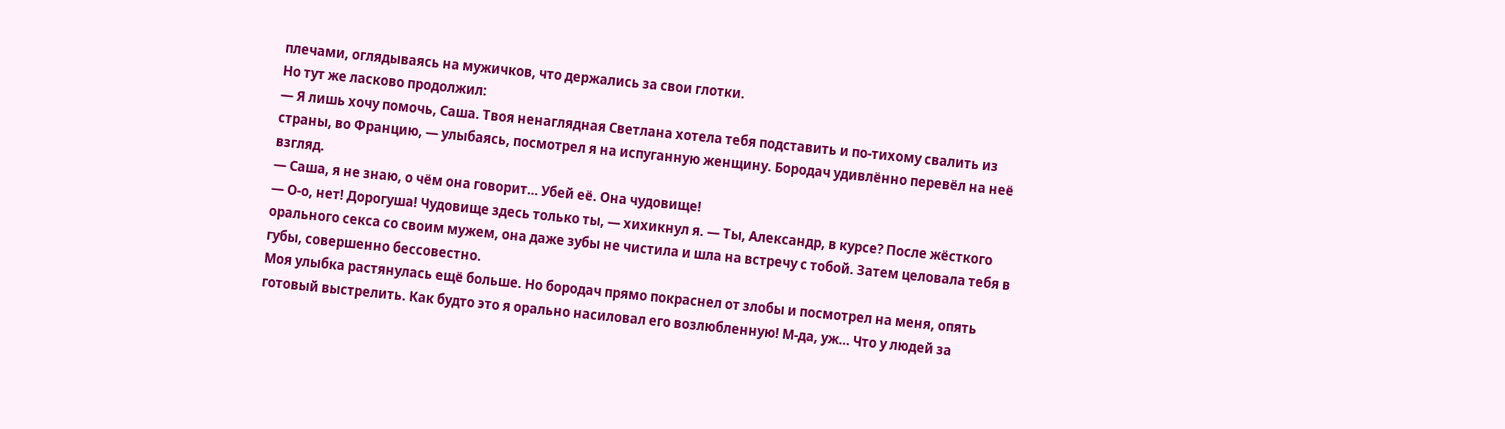плечами, оглядываясь на мужичков, что держались за свои глотки.
Но тут же ласково продолжил:
— Я лишь хочу помочь, Саша. Твоя ненаглядная Светлана хотела тебя подставить и по-тихому свалить из страны, во Францию, — улыбаясь, посмотрел я на испуганную женщину. Бородач удивлённо перевёл на неё взгляд.
— Саша, я не знаю, о чём она говорит… Убей её. Она чудовище!
— О-о, нет! Дорогуша! Чудовище здесь только ты, — хихикнул я. — Ты, Александр, в курсе? После жёсткого орального секса со своим мужем, она даже зубы не чистила и шла на встречу с тобой. Затем целовала тебя в губы, совершенно бессовестно.
Моя улыбка растянулась ещё больше. Но бородач прямо покраснел от злобы и посмотрел на меня, опять готовый выстрелить. Как будто это я орально насиловал его возлюбленную! М-да, уж… Что у людей за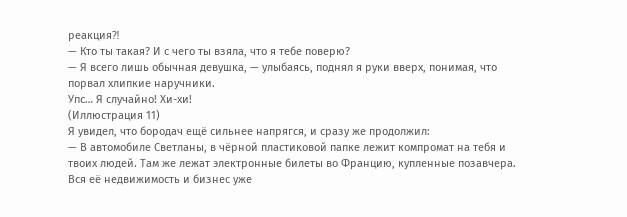реакция⁈
— Кто ты такая? И с чего ты взяла, что я тебе поверю?
— Я всего лишь обычная девушка, — улыбаясь, поднял я руки вверх, понимая, что порвал хлипкие наручники.
Упс… Я случайно! Хи-хи!
(Иллюстрация 11)
Я увидел, что бородач ещё сильнее напрягся, и сразу же продолжил:
— В автомобиле Светланы, в чёрной пластиковой папке лежит компромат на тебя и твоих людей. Там же лежат электронные билеты во Францию, купленные позавчера. Вся её недвижимость и бизнес уже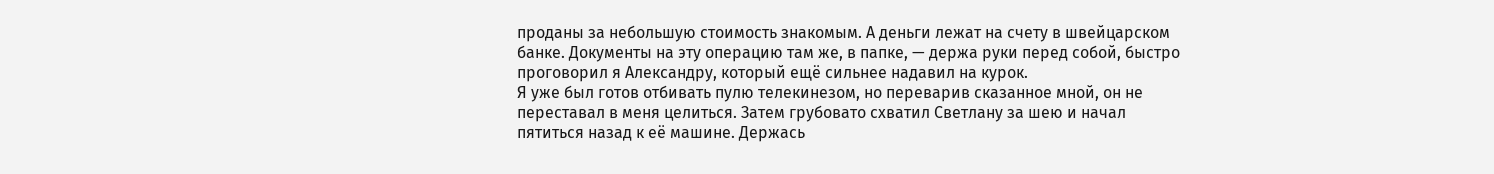проданы за небольшую стоимость знакомым. А деньги лежат на счету в швейцарском банке. Документы на эту операцию там же, в папке, — держа руки перед собой, быстро проговорил я Александру, который ещё сильнее надавил на курок.
Я уже был готов отбивать пулю телекинезом, но переварив сказанное мной, он не переставал в меня целиться. Затем грубовато схватил Светлану за шею и начал пятиться назад к её машине. Держась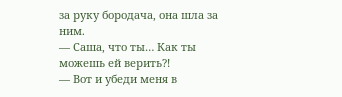за руку бородача, она шла за ним.
— Саша, что ты… Как ты можешь ей верить⁈
— Вот и убеди меня в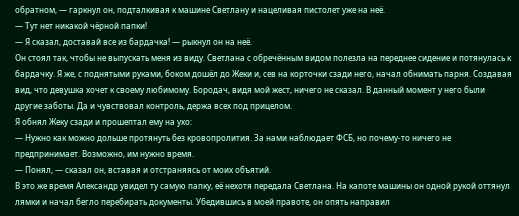обратном, — гаркнул он, подталкивая к машине Светлану и нацеливая пистолет уже на неё.
— Тут нет никакой чёрной папки!
— Я сказал, доставай все из бардачка! — рыкнул он на неё.
Он стоял так, чтобы не выпускать меня из виду. Светлана с обречённым видом полезла на переднее сидение и потянулась к бардачку. Я же, с поднятыми руками, боком дошёл до Жеки и, сев на корточки сзади него, начал обнимать парня. Создавая вид, что девушка хочет к своему любимому. Бородач, видя мой жест, ничего не сказал. В данный момент у него были другие заботы. Да и чувствовал контроль, держа всех под прицелом.
Я обнял Жеку сзади и прошептал ему на ухо:
— Нужно как можно дольше протянуть без кровопролития. За нами наблюдает ФСБ, но почему-то ничего не предпринимает. Возможно, им нужно время.
— Понял, — сказал он, вставая и отстраняясь от моих объятий.
В это же время Александр увидел ту самую папку, её нехотя передала Светлана. На капоте машины он одной рукой оттянул лямки и начал бегло перебирать документы. Убедившись в моей правоте, он опять направил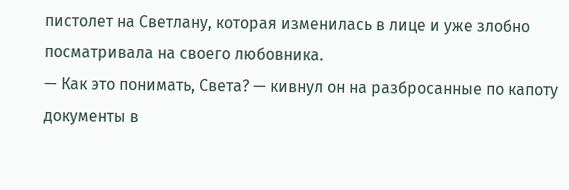пистолет на Светлану, которая изменилась в лице и уже злобно посматривала на своего любовника.
— Как это понимать, Света? — кивнул он на разбросанные по капоту документы в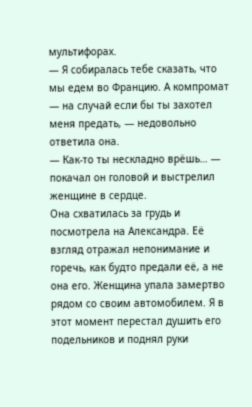мультифорах.
— Я собиралась тебе сказать, что мы едем во Францию. А компромат — на случай если бы ты захотел меня предать, — недовольно ответила она.
— Как-то ты нескладно врёшь… — покачал он головой и выстрелил женщине в сердце.
Она схватилась за грудь и посмотрела на Александра. Её взгляд отражал непонимание и горечь, как будто предали её, а не она его. Женщина упала замертво рядом со своим автомобилем. Я в этот момент перестал душить его подельников и поднял руки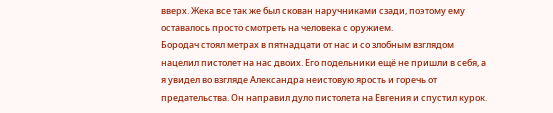вверх. Жека все так же был скован наручниками сзади, поэтому ему оставалось просто смотреть на человека с оружием.
Бородач стоял метрах в пятнадцати от нас и со злобным взглядом нацелил пистолет на нас двоих. Его подельники ещё не пришли в себя, а я увидел во взгляде Александра неистовую ярость и горечь от предательства. Он направил дуло пистолета на Евгения и спустил курок.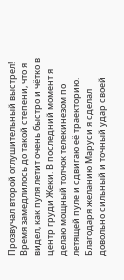Прозвучал второй оглушительный выстрел! Время замедлилось до такой степени, что я видел, как пуля летит очень быстро и чётко в центр груди Жеки. В последний момент я делаю мощный толчок телекинезом по летящей пуле и сдвигаю её траекторию. Благодаря желанию Маруси я сделал довольно сильный и точный удар своей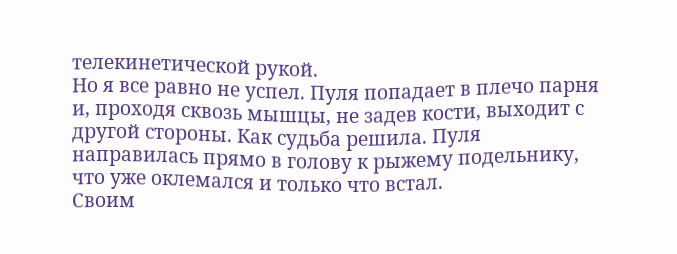телекинетической рукой.
Но я все равно не успел. Пуля попадает в плечо парня и, проходя сквозь мышцы, не задев кости, выходит с другой стороны. Как судьба решила. Пуля направилась прямо в голову к рыжему подельнику, что уже оклемался и только что встал.
Своим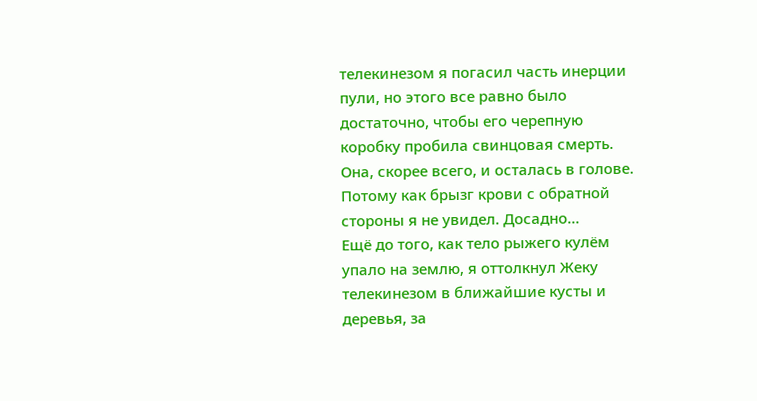телекинезом я погасил часть инерции пули, но этого все равно было достаточно, чтобы его черепную коробку пробила свинцовая смерть. Она, скорее всего, и осталась в голове. Потому как брызг крови с обратной стороны я не увидел. Досадно…
Ещё до того, как тело рыжего кулём упало на землю, я оттолкнул Жеку телекинезом в ближайшие кусты и деревья, за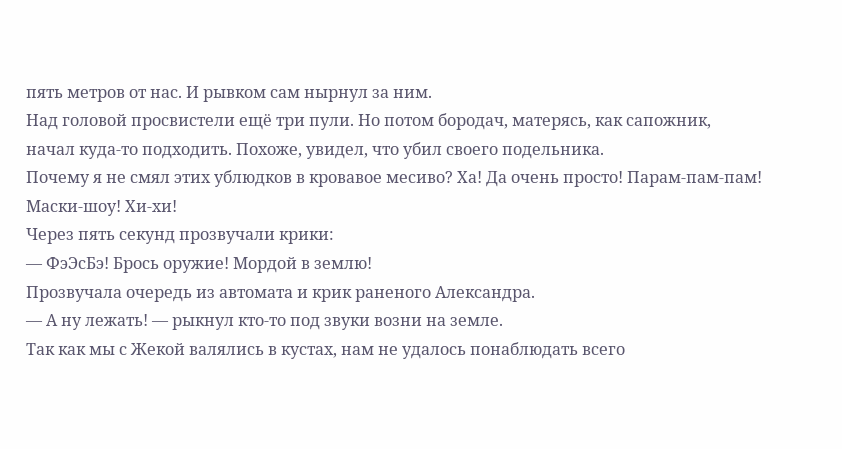пять метров от нас. И рывком сам нырнул за ним.
Над головой просвистели ещё три пули. Но потом бородач, матерясь, как сапожник, начал куда-то подходить. Похоже, увидел, что убил своего подельника.
Почему я не смял этих ублюдков в кровавое месиво? Ха! Да очень просто! Парам-пам-пам! Маски-шоу! Хи-хи!
Через пять секунд прозвучали крики:
— ФэЭсБэ! Брось оружие! Мордой в землю!
Прозвучала очередь из автомата и крик раненого Александра.
— А ну лежать! — рыкнул кто-то под звуки возни на земле.
Так как мы с Жекой валялись в кустах, нам не удалось понаблюдать всего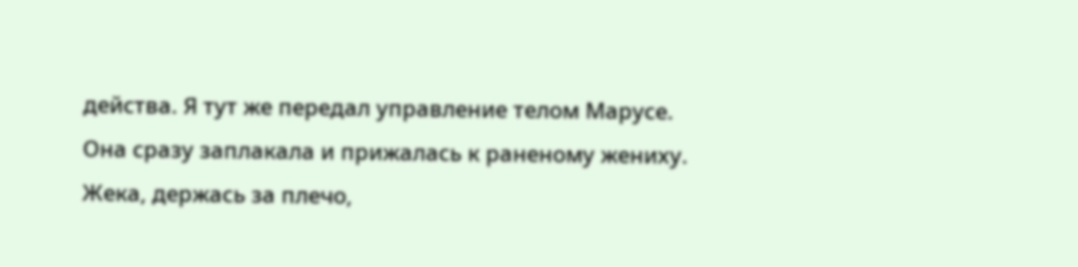действа. Я тут же передал управление телом Марусе. Она сразу заплакала и прижалась к раненому жениху. Жека, держась за плечо,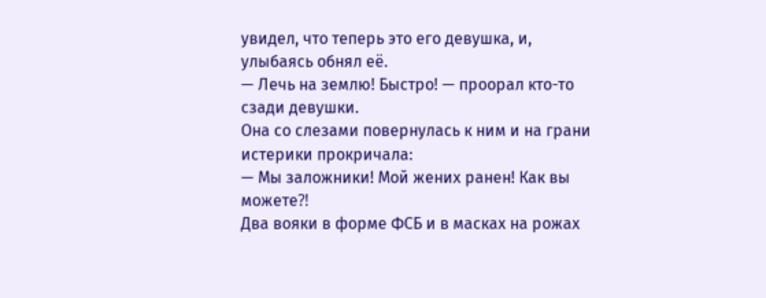увидел, что теперь это его девушка, и, улыбаясь обнял её.
— Лечь на землю! Быстро! — проорал кто-то сзади девушки.
Она со слезами повернулась к ним и на грани истерики прокричала:
— Мы заложники! Мой жених ранен! Как вы можете⁈
Два вояки в форме ФСБ и в масках на рожах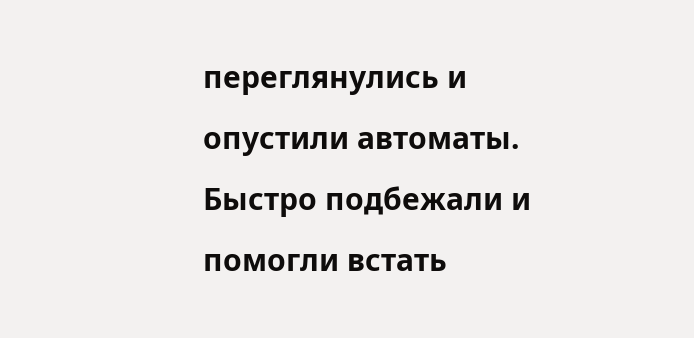переглянулись и опустили автоматы. Быстро подбежали и помогли встать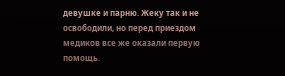девушке и парню. Жеку так и не освободили, но перед приездом медиков все же оказали первую помощь.